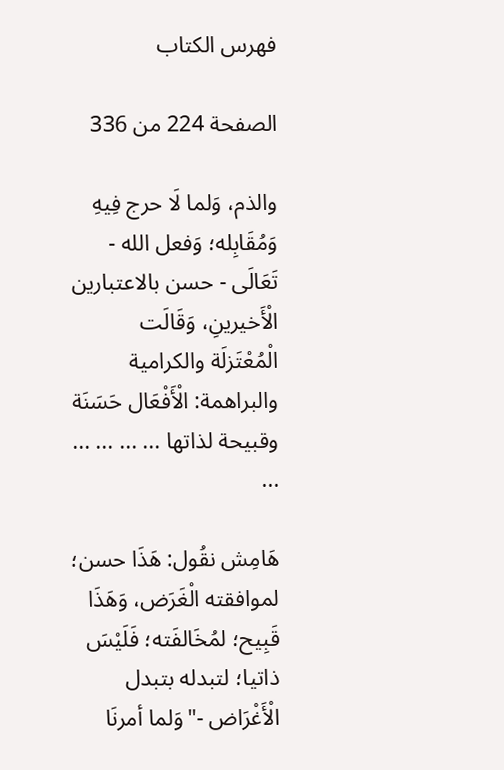فهرس الكتاب

الصفحة 224 من 336

والذم، وَلما لَا حرج فِيهِ وَمُقَابِله؛ وَفعل الله - تَعَالَى - حسن بالاعتبارين الْأَخيرينِ، وَقَالَت الْمُعْتَزلَة والكرامية والبراهمة: الْأَفْعَال حَسَنَة وقبيحة لذاتها ... ... ... ... ...

هَامِش نقُول: هَذَا حسن؛ لموافقته الْغَرَض، وَهَذَا قَبِيح؛ لمُخَالفَته؛ فَلَيْسَ ذاتيا؛ لتبدله بتبدل الْأَغْرَاض -"وَلما أمرنَا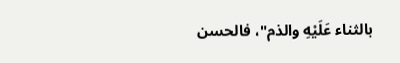بالثناء عَلَيْهِ والذم"، فالحسن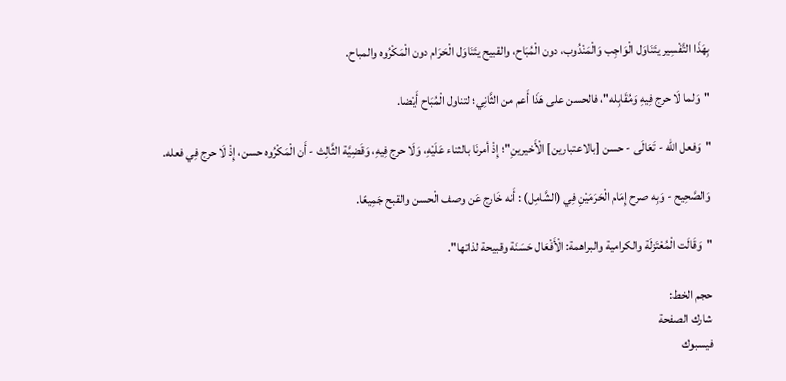بِهَذَا التَّفْسِير يتَنَاوَل الْوَاجِب وَالْمَنْدُوب، دون الْمُبَاح، والقبيح يتَنَاوَل الْحَرَام دون الْمَكْرُوه والمباح.

"وَلما لَا حرج فِيهِ وَمُقَابِله"، فالحسن على هَذَا أَعم من الثَّانِي؛ لتناول الْمُبَاح أَيْضا.

"وَفعل الله - تَعَالَى - حسن [بالاعتبارين] الْأَخيرينِ"؛ إِذْ أمرنَا بالثناء عَلَيْهِ، وَلَا حرج فِيهِ، وَقَضِيَّة الثَّالِث - أَن الْمَكْرُوه حسن، إِذْ لَا حرج فِي فعله.

وَالصَّحِيح - وَبِه صرح إِمَام الْحَرَمَيْنِ فِي (الشَّامِل) : أَنه خَارج عَن وصف الْحسن والقبح جَمِيعًا.

"وَقَالَت الْمُعْتَزلَة والكرامية والبراهمة: الْأَفْعَال حَسَنَة وقبيحة لذاتها".

حجم الخط:
شارك الصفحة
فيسبوك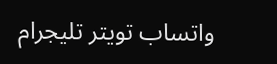واتساب تويتر تليجرام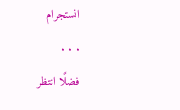انستجرام
. . .
فضلًا انتظر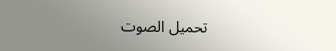تحميل الصوت